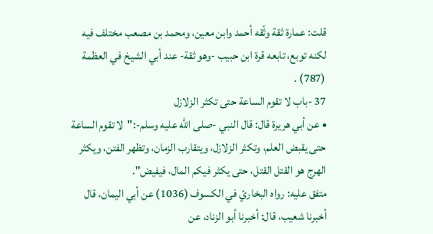قلت: عمارة ثقة وثّقه أحمد وابن معين، ومحمد بن مصعب مختلف فيه لكنه توبع، تابعه قرة ابن حبيب -وهو ثقة- عند أبي الشيخ في العظمة (787) .
37 -باب لا تقوم الساعة حتى تكثر الزلازل
• عن أبي هريرة قال: قال النبي -صلى اللَّه عليه وسلم-:"لا تقوم الساعة حتى يقبض العلم، وتكثر الزلازل، ويتقارب الزمان، وتظهر الفتن، ويكثر الهرج هو القتل القتل، حتى يكثر فيكم المال، فيفيض".
متفق عليه: رواه البخاريّ في الكسوف (1036) عن أبي اليمان، قال أخبرنا شعيب، قال: أخبرنا أبو الزناد، عن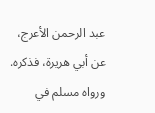عبد الرحمن الأعرج، عن أبي هريرة، فذكره.
ورواه مسلم في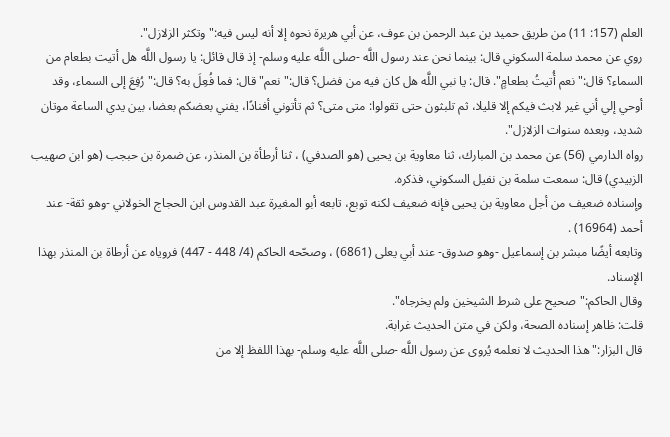العلم (157: 11) من طريق حميد بن عبد الرحمن بن عوف، عن أبي هريرة نحوه إلا أنه ليس فيه:"وتكثر الزلازل".
روي عن محمد سلمة السكوني قال: بينما نحن عند رسول اللَّه -صلى اللَّه عليه وسلم- إذ قال قائل: يا رسول اللَّه هل أتيت بطعام من السماء؟ قال:"نعم أُتيتُ بطعامٍ". قال: يا نبي اللَّه هل كان فيه من فضل؟ قال:"نعم"قال: فما فُعِلَ به؟ قال:"رُفِعَ إلى السماء، وقد أوحي إلي أني غير لابث فيكم إلا قليلا، ثم تلبثون حتى تقولوا: متى متى؟ ثم تأتوني أفنادًا، يفني بعضكم بعضا، بين يدي الساعة موتان شديد، وبعده سنوات الزلازل".
رواه الدارمي (56) عن محمد بن المبارك، ثنا معاوية بن يحيى (هو الصدفي) ، ثنا أرطأة بن المنذر، عن ضمرة بن حبجب (هو ابن صهيب الزبيدي) قال: سمعت سلمة بن نفيل السكوني، فذكره.
وإسناده ضعيف من أجل معاوية بن يحيى فإنه ضعيف لكنه توبع، تابعه أبو المغيرة عبد القدوس ابن الحجاج الخولاني -وهو ثقة- عند أحمد (16964) .
وتابعه أيضًا مبشر بن إسماعيل -وهو صدوق- عند أبي يعلى (6861) ، وصحّحه الحاكم (4/ 448 - 447) فروياه عن أرطاة بن المنذر بهذا الإسناد.
وقال الحاكم:"صحيح على شرط الشيخين ولم يخرجاه".
قلت: ظاهر إسناده الصحة، ولكن في متن الحديث غرابة.
قال البزار:"هذا الحديث لا نعلمه يُروى عن رسول اللَّه -صلى اللَّه عليه وسلم- بهذا اللفظ إلا من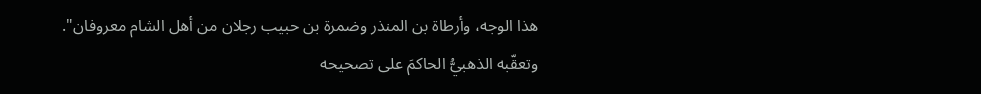هذا الوجه، وأرطاة بن المنذر وضمرة بن حبيب رجلان من أهل الشام معروفان".
وتعقّبه الذهبيُّ الحاكمَ على تصحيحه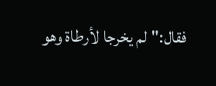فقال:"لم يخرجا لأرطاة وهو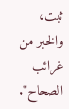ثبت، والخبر من غرائب الصحاح".